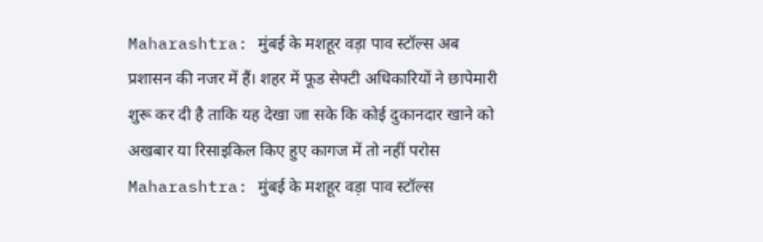Maharashtra: मुंबई के मशहूर वड़ा पाव स्टॉल्स अब प्रशासन की नजर में हैं। शहर में फूड सेफ्टी अधिकारियों ने छापेमारी शुरू कर दी है ताकि यह देखा जा सके कि कोई दुकानदार खाने को अखबार या रिसाइकिल किए हुए कागज में तो नहीं परोस
Maharashtra: मुंबई के मशहूर वड़ा पाव स्टॉल्स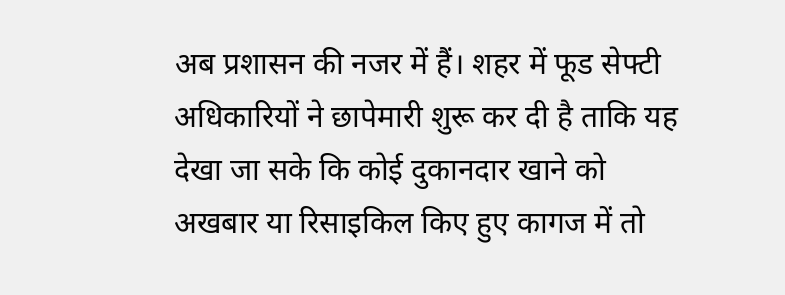अब प्रशासन की नजर में हैं। शहर में फूड सेफ्टी अधिकारियों ने छापेमारी शुरू कर दी है ताकि यह देखा जा सके कि कोई दुकानदार खाने को अखबार या रिसाइकिल किए हुए कागज में तो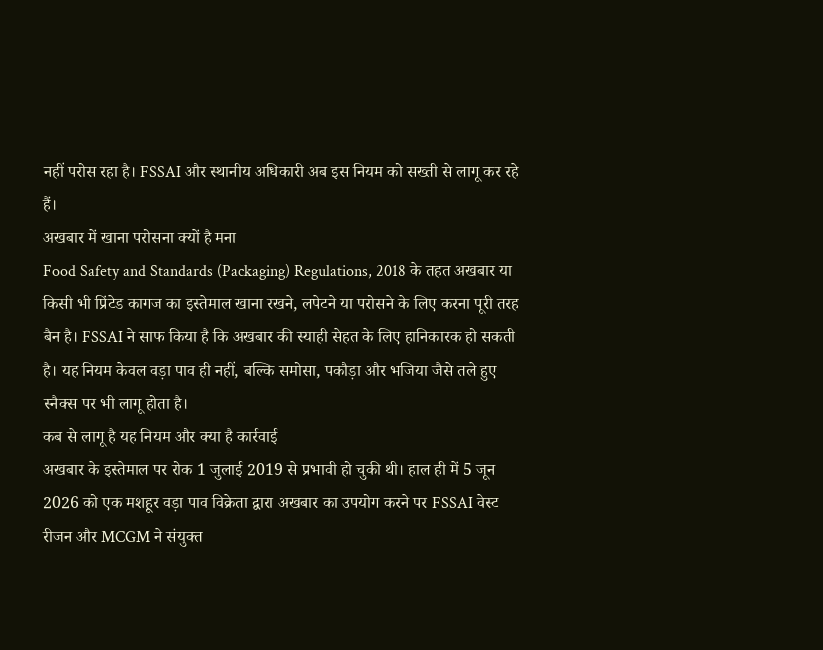नहीं परोस रहा है। FSSAI और स्थानीय अधिकारी अब इस नियम को सख्ती से लागू कर रहे हैं।
अखबार में खाना परोसना क्यों है मना
Food Safety and Standards (Packaging) Regulations, 2018 के तहत अखबार या किसी भी प्रिंटेड कागज का इस्तेमाल खाना रखने, लपेटने या परोसने के लिए करना पूरी तरह बैन है। FSSAI ने साफ किया है कि अखबार की स्याही सेहत के लिए हानिकारक हो सकती है। यह नियम केवल वड़ा पाव ही नहीं, बल्कि समोसा, पकौड़ा और भजिया जैसे तले हुए स्नैक्स पर भी लागू होता है।
कब से लागू है यह नियम और क्या है कार्रवाई
अखबार के इस्तेमाल पर रोक 1 जुलाई 2019 से प्रभावी हो चुकी थी। हाल ही में 5 जून 2026 को एक मशहूर वड़ा पाव विक्रेता द्वारा अखबार का उपयोग करने पर FSSAI वेस्ट रीजन और MCGM ने संयुक्त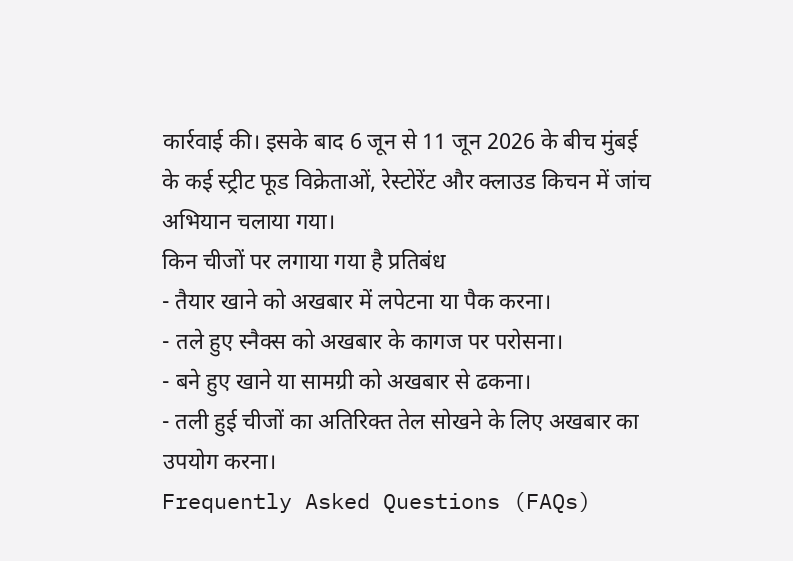कार्रवाई की। इसके बाद 6 जून से 11 जून 2026 के बीच मुंबई के कई स्ट्रीट फूड विक्रेताओं, रेस्टोरेंट और क्लाउड किचन में जांच अभियान चलाया गया।
किन चीजों पर लगाया गया है प्रतिबंध
- तैयार खाने को अखबार में लपेटना या पैक करना।
- तले हुए स्नैक्स को अखबार के कागज पर परोसना।
- बने हुए खाने या सामग्री को अखबार से ढकना।
- तली हुई चीजों का अतिरिक्त तेल सोखने के लिए अखबार का उपयोग करना।
Frequently Asked Questions (FAQs)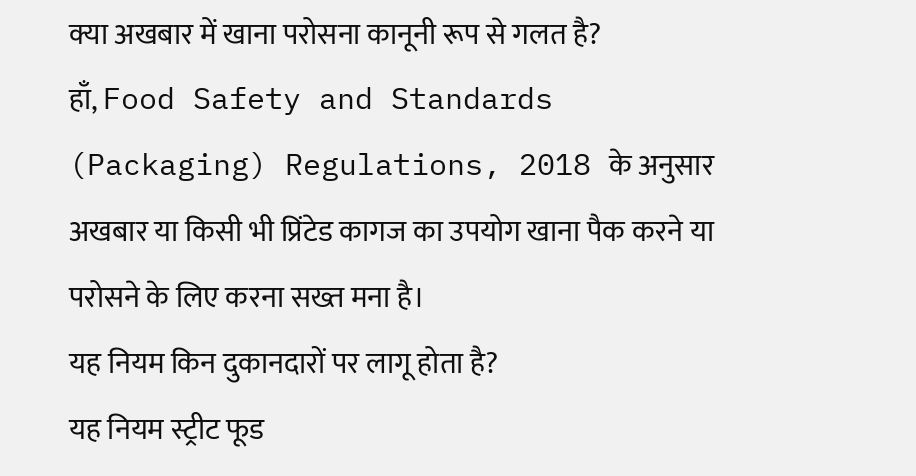क्या अखबार में खाना परोसना कानूनी रूप से गलत है?
हाँ, Food Safety and Standards (Packaging) Regulations, 2018 के अनुसार अखबार या किसी भी प्रिंटेड कागज का उपयोग खाना पैक करने या परोसने के लिए करना सख्त मना है।
यह नियम किन दुकानदारों पर लागू होता है?
यह नियम स्ट्रीट फूड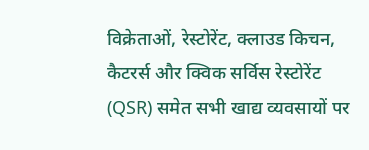विक्रेताओं, रेस्टोरेंट, क्लाउड किचन, कैटरर्स और क्विक सर्विस रेस्टोरेंट (QSR) समेत सभी खाद्य व्यवसायों पर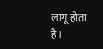लागू होता है।